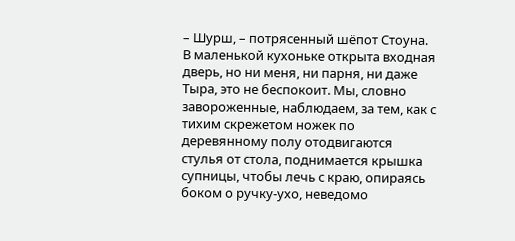– Шурш, – потрясенный шёпот Стоуна.
В маленькой кухоньке открыта входная дверь, но ни меня, ни парня, ни даже Тыра, это не беспокоит. Мы, словно завороженные, наблюдаем, за тем, как с тихим скрежетом ножек по деревянному полу отодвигаются стулья от стола, поднимается крышка супницы, чтобы лечь с краю, опираясь боком о ручку-ухо, неведомо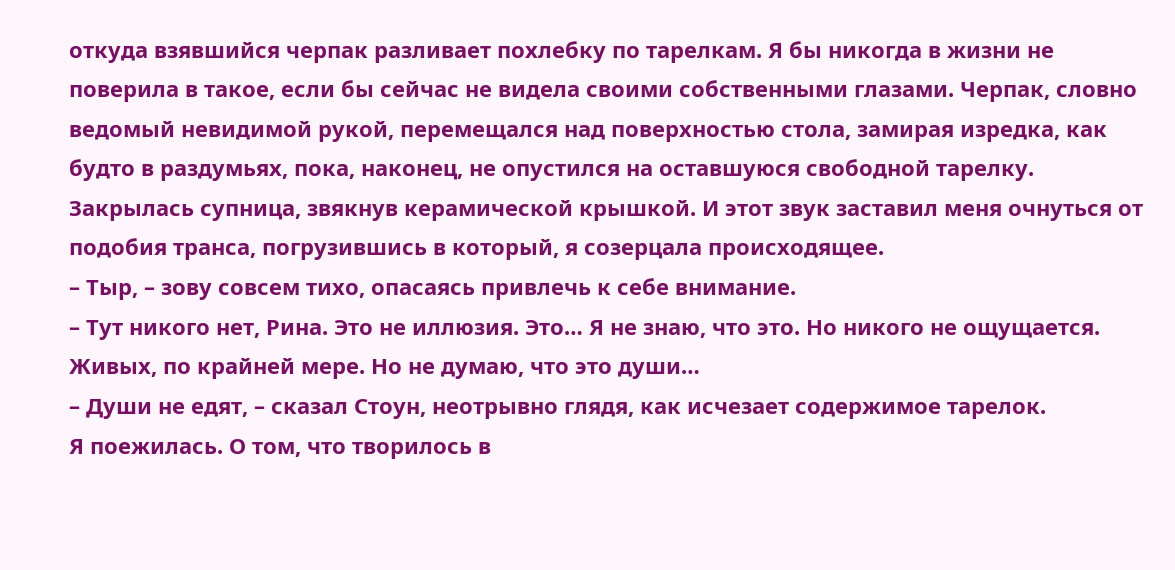откуда взявшийся черпак разливает похлебку по тарелкам. Я бы никогда в жизни не поверила в такое, если бы сейчас не видела своими собственными глазами. Черпак, словно ведомый невидимой рукой, перемещался над поверхностью стола, замирая изредка, как будто в раздумьях, пока, наконец, не опустился на оставшуюся свободной тарелку. Закрылась супница, звякнув керамической крышкой. И этот звук заставил меня очнуться от подобия транса, погрузившись в который, я созерцала происходящее.
– Тыр, – зову совсем тихо, опасаясь привлечь к себе внимание.
– Тут никого нет, Рина. Это не иллюзия. Это… Я не знаю, что это. Но никого не ощущается. Живых, по крайней мере. Но не думаю, что это души…
– Души не едят, – сказал Стоун, неотрывно глядя, как исчезает содержимое тарелок.
Я поежилась. О том, что творилось в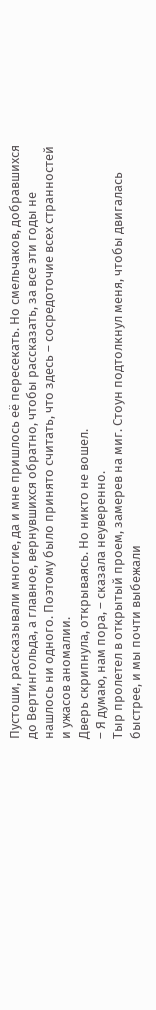Пустоши, рассказывали многие, да и мне пришлось её пересекать. Но смельчаков, добравшихся до Вертингольда, а главное, вернувшихся обратно, чтобы рассказать, за все эти годы не нашлось ни одного. Поэтому было принято считать, что здесь – сосредоточие всех странностей и ужасов аномалии.
Дверь скрипнула, открываясь. Но никто не вошел.
– Я думаю, нам пора, – сказала неуверенно.
Тыр пролетел в открытый проем, замерев на миг. Стоун подтолкнул меня, чтобы двигалась быстрее, и мы почти выбежали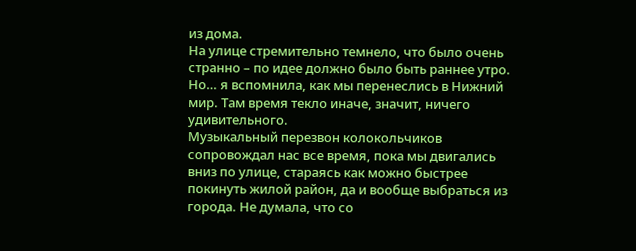из дома.
На улице стремительно темнело, что было очень странно – по идее должно было быть раннее утро. Но… я вспомнила, как мы перенеслись в Нижний мир. Там время текло иначе, значит, ничего удивительного.
Музыкальный перезвон колокольчиков сопровождал нас все время, пока мы двигались вниз по улице, стараясь как можно быстрее покинуть жилой район, да и вообще выбраться из города. Не думала, что со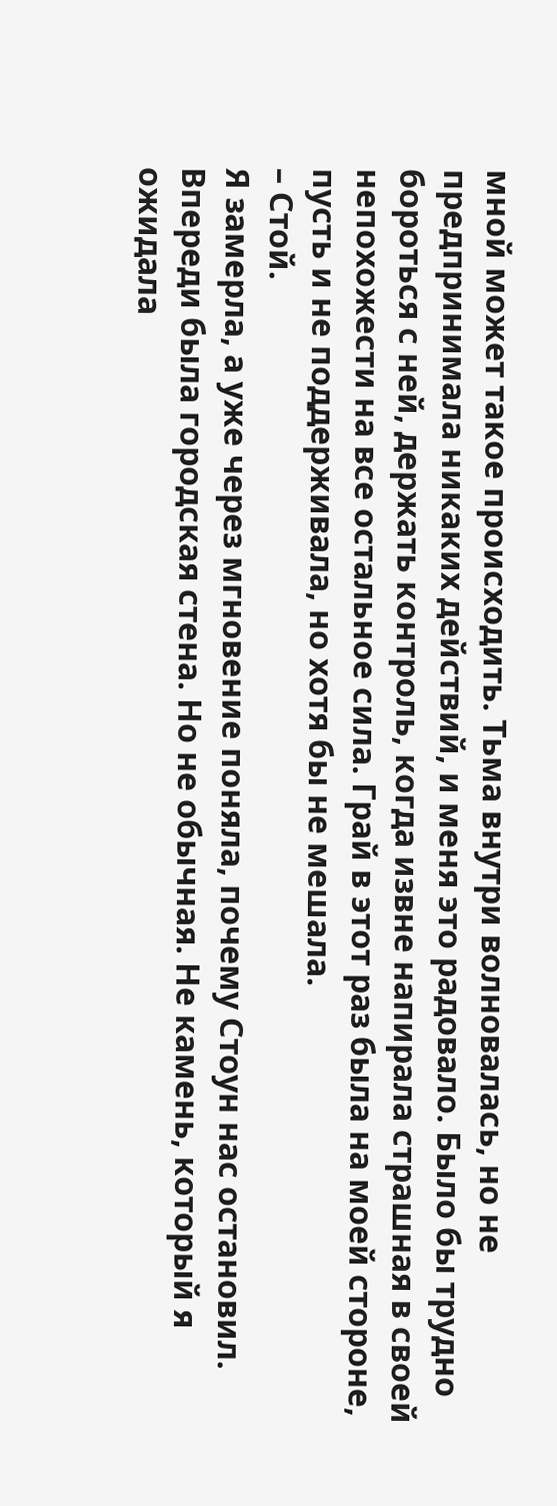мной может такое происходить. Тьма внутри волновалась, но не предпринимала никаких действий, и меня это радовало. Было бы трудно бороться с ней, держать контроль, когда извне напирала страшная в своей непохожести на все остальное сила. Грай в этот раз была на моей стороне, пусть и не поддерживала, но хотя бы не мешала.
– Стой.
Я замерла, а уже через мгновение поняла, почему Стоун нас остановил.
Впереди была городская стена. Но не обычная. Не камень, который я ожидала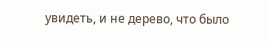увидеть, и не дерево, что было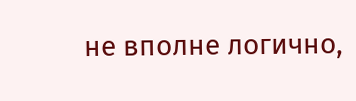не вполне логично,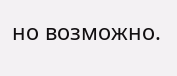но возможно.